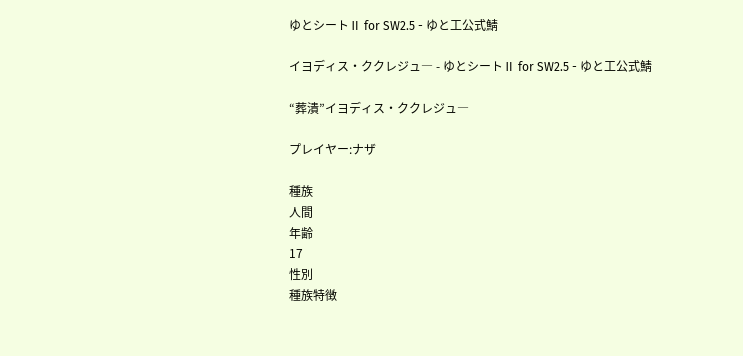ゆとシートⅡ for SW2.5 - ゆと工公式鯖

イヨディス・ククレジュ― - ゆとシートⅡ for SW2.5 - ゆと工公式鯖

“葬潰”イヨディス・ククレジュ―

プレイヤー:ナザ

種族
人間
年齢
17
性別
種族特徴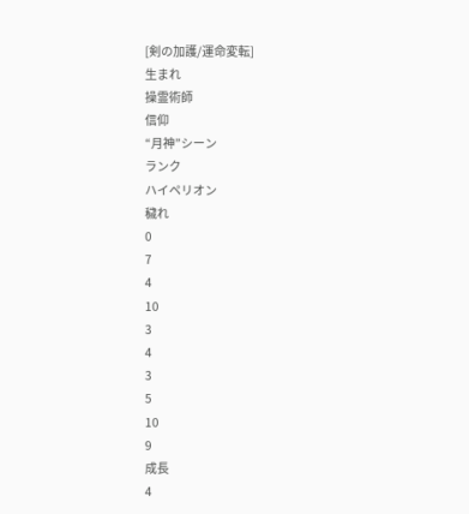[剣の加護/運命変転]
生まれ
操霊術師
信仰
“月神”シーン
ランク
ハイペリオン
穢れ
0
7
4
10
3
4
3
5
10
9
成長
4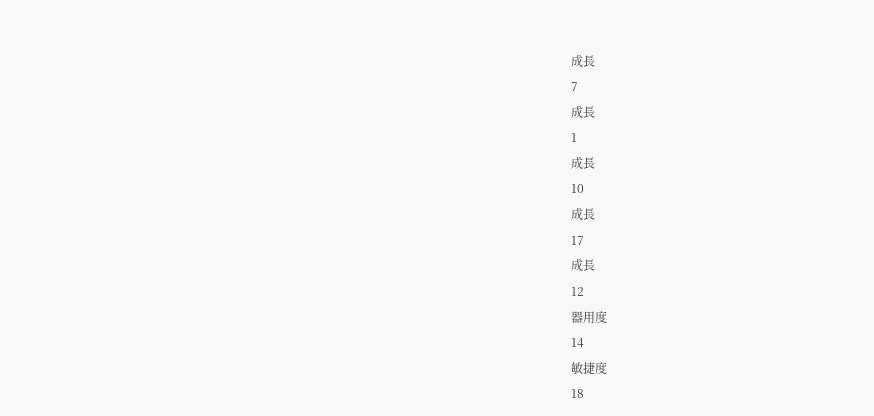成長
7
成長
1
成長
10
成長
17
成長
12
器用度
14
敏捷度
18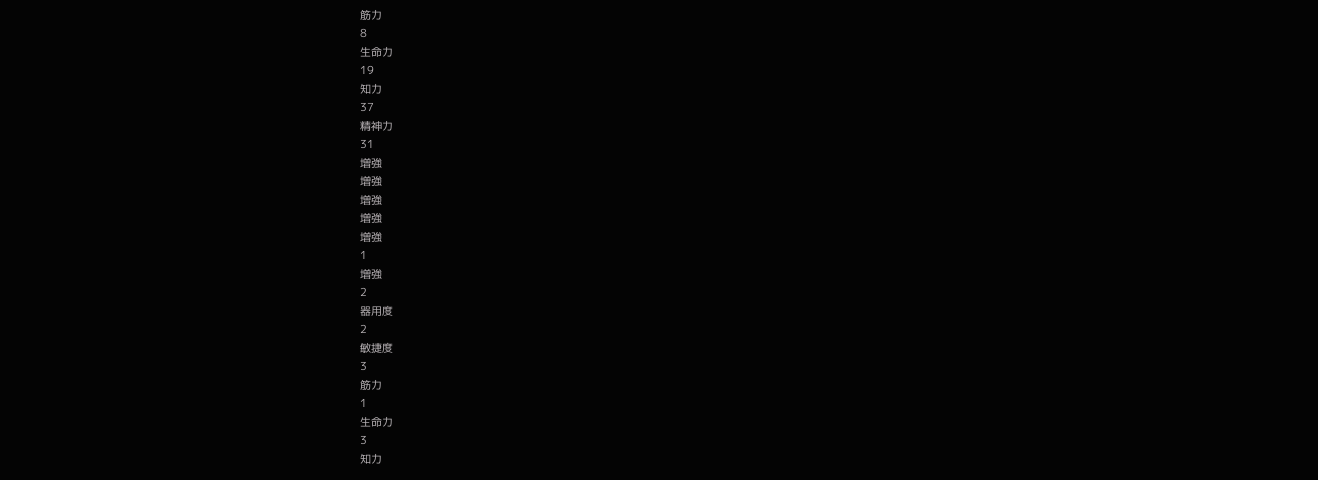筋力
8
生命力
19
知力
37
精神力
31
増強
増強
増強
増強
増強
1
増強
2
器用度
2
敏捷度
3
筋力
1
生命力
3
知力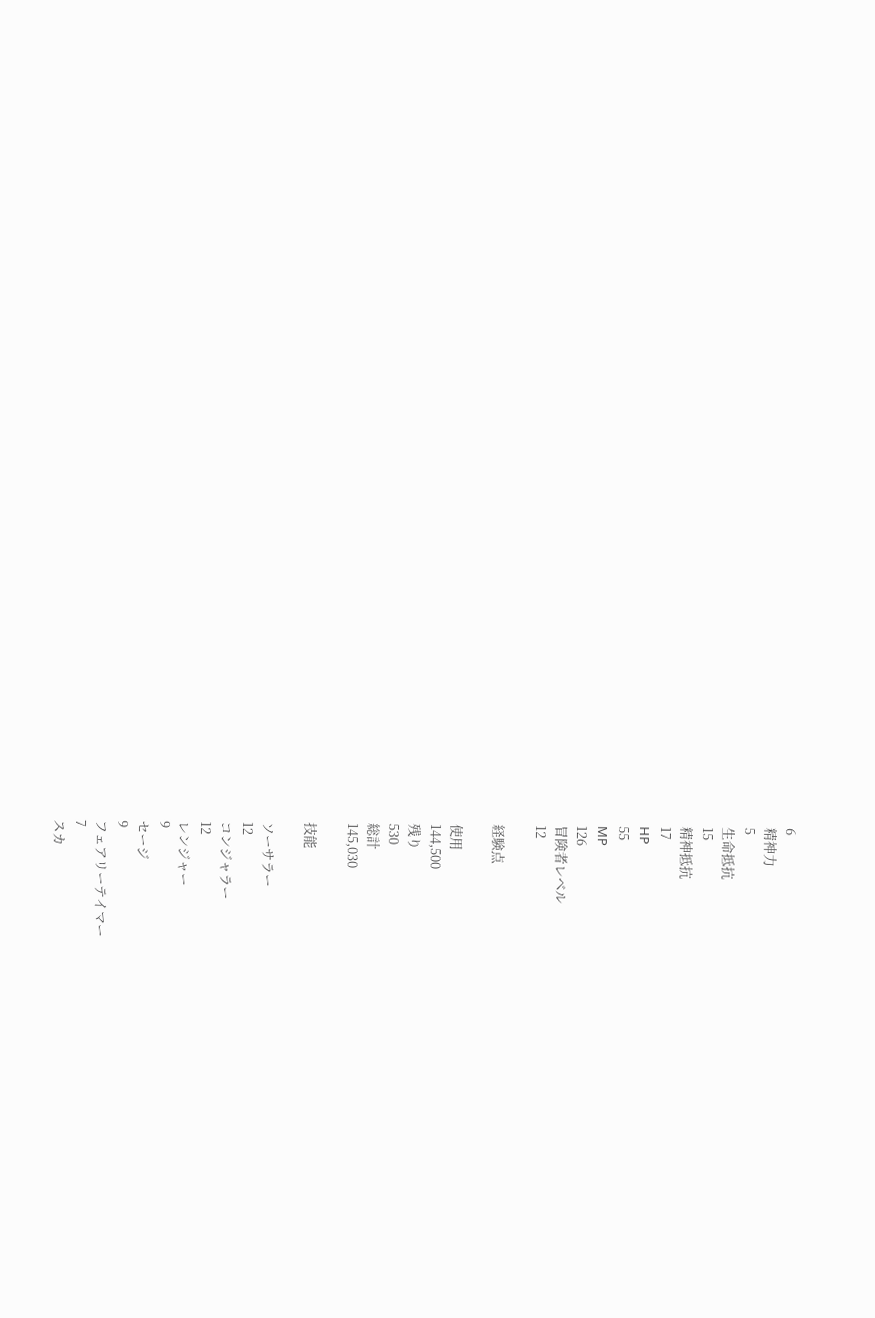6
精神力
5
生命抵抗
15
精神抵抗
17
HP
55
MP
126
冒険者レベル
12

経験点

使用
144,500
残り
530
総計
145,030

技能

ソーサラー
12
コンジャラー
12
レンジャー
9
セージ
9
フェアリーテイマー
7
スカ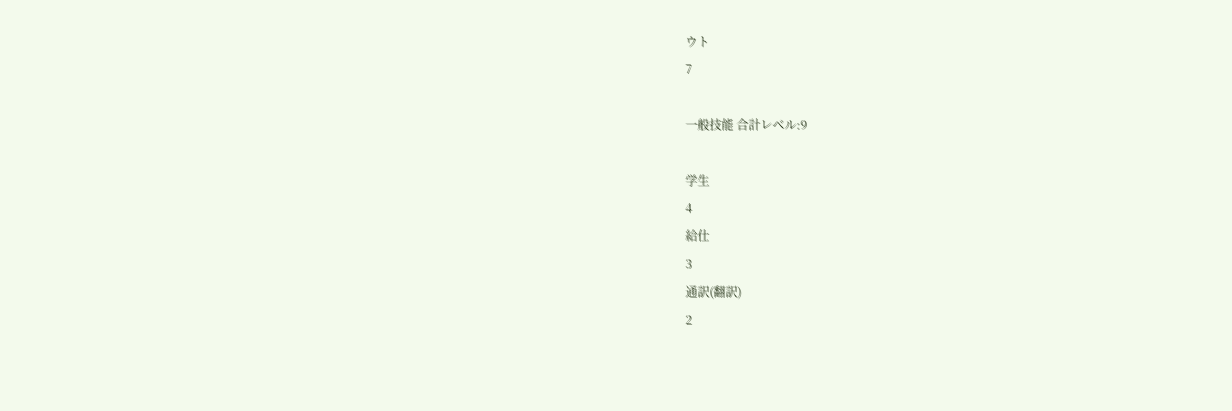ウト
7

一般技能 合計レベル:9

学生
4
給仕
3
通訳(翻訳)
2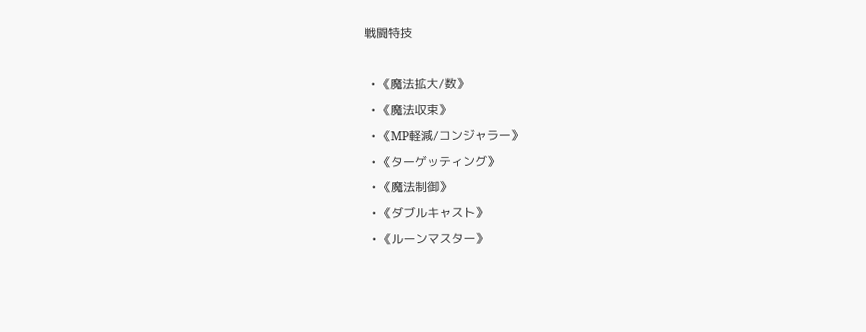戦闘特技

  • 《魔法拡大/数》
  • 《魔法収束》
  • 《MP軽減/コンジャラー》
  • 《ターゲッティング》
  • 《魔法制御》
  • 《ダブルキャスト》
  • 《ルーンマスター》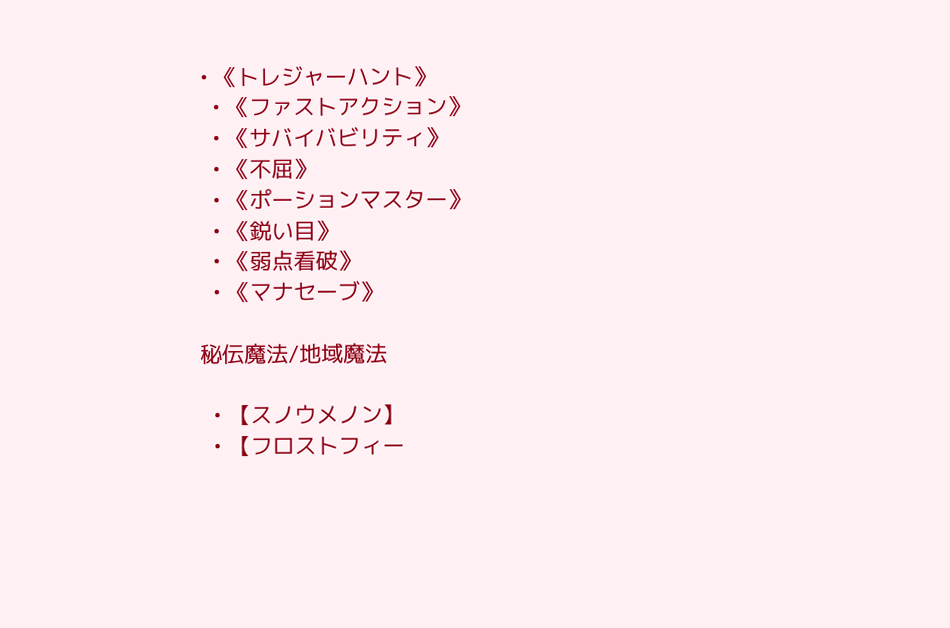• 《トレジャーハント》
  • 《ファストアクション》
  • 《サバイバビリティ》
  • 《不屈》
  • 《ポーションマスター》
  • 《鋭い目》
  • 《弱点看破》
  • 《マナセーブ》

秘伝魔法/地域魔法

  • 【スノウメノン】
  • 【フロストフィー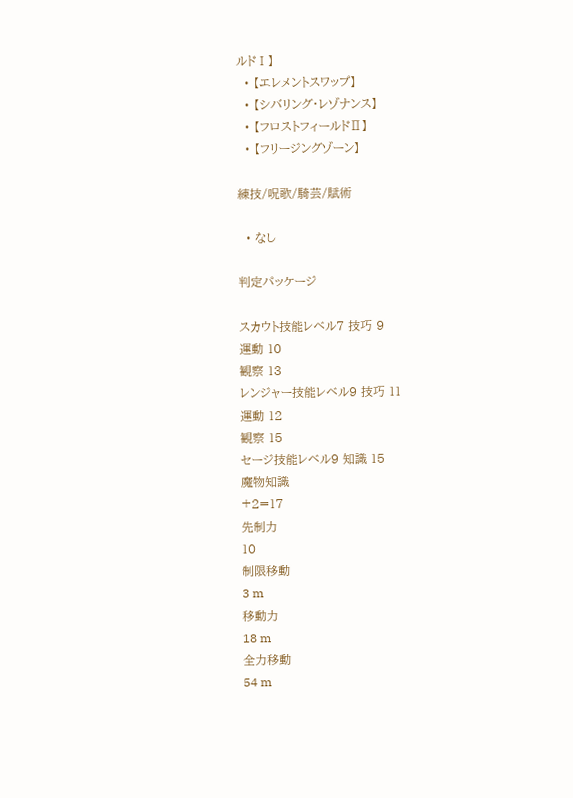ルドⅠ】
  • 【エレメントスワップ】
  • 【シバリング・レゾナンス】
  • 【フロストフィールドⅡ】
  • 【フリージングゾーン】

練技/呪歌/騎芸/賦術

  • なし

判定パッケージ

スカウト技能レベル7 技巧 9
運動 10
観察 13
レンジャー技能レベル9 技巧 11
運動 12
観察 15
セージ技能レベル9 知識 15
魔物知識
+2=17
先制力
10
制限移動
3 m
移動力
18 m
全力移動
54 m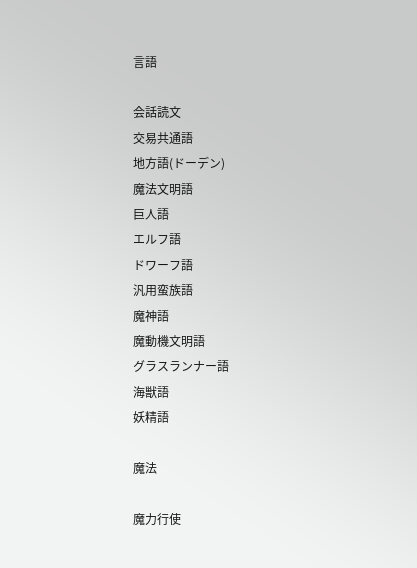言語

会話読文
交易共通語
地方語(ドーデン)
魔法文明語
巨人語
エルフ語
ドワーフ語
汎用蛮族語
魔神語
魔動機文明語
グラスランナー語
海獣語
妖精語

魔法

魔力行使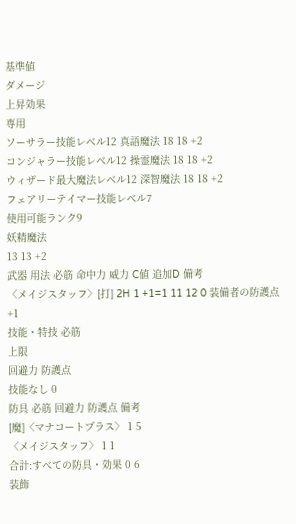基準値
ダメージ
上昇効果
専用
ソーサラー技能レベル12 真語魔法 18 18 +2
コンジャラー技能レベル12 操霊魔法 18 18 +2
ウィザード最大魔法レベル12 深智魔法 18 18 +2
フェアリーテイマー技能レベル7
使用可能ランク9
妖精魔法
13 13 +2
武器 用法 必筋 命中力 威力 C値 追加D 備考
〈メイジスタッフ〉[打] 2H 1 +1=1 11 12 0 装備者の防護点+1
技能・特技 必筋
上限
回避力 防護点
技能なし 0
防具 必筋 回避力 防護点 備考
[魔]〈マナコートプラス〉 1 5
〈メイジスタッフ〉 1 1
合計:すべての防具・効果 0 6
装飾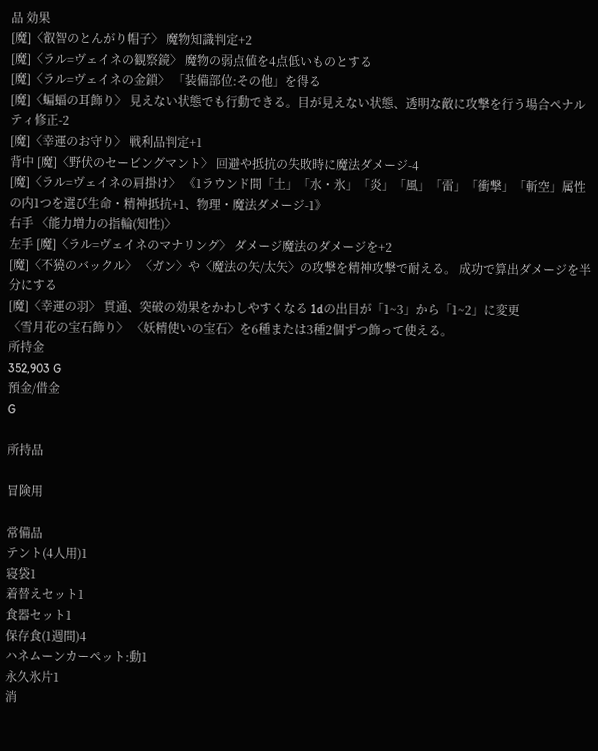品 効果
[魔]〈叡智のとんがり帽子〉 魔物知識判定+2
[魔]〈ラル=ヴェイネの観察鏡〉 魔物の弱点値を4点低いものとする
[魔]〈ラル=ヴェイネの金鎖〉 「装備部位:その他」を得る
[魔]〈蝙蝠の耳飾り〉 見えない状態でも行動できる。目が見えない状態、透明な敵に攻撃を行う場合ペナルティ修正-2
[魔]〈幸運のお守り〉 戦利品判定+1
背中 [魔]〈野伏のセービングマント〉 回避や抵抗の失敗時に魔法ダメージ-4
[魔]〈ラル=ヴェイネの肩掛け〉 《1ラウンド間「土」「水・氷」「炎」「風」「雷」「衝撃」「斬空」属性の内1つを選び生命・精神抵抗+1、物理・魔法ダメージ-1》
右手 〈能力増力の指輪(知性)〉
左手 [魔]〈ラル=ヴェイネのマナリング〉 ダメージ魔法のダメージを+2
[魔]〈不獟のバックル〉 〈ガン〉や〈魔法の矢/太矢〉の攻撃を精神攻撃で耐える。 成功で算出ダメージを半分にする
[魔]〈幸運の羽〉 貫通、突破の効果をかわしやすくなる 1dの出目が「1~3」から「1~2」に変更
〈雪月花の宝石飾り〉 〈妖精使いの宝石〉を6種または3種2個ずつ飾って使える。
所持金
352,903 G
預金/借金
G

所持品

冒険用

常備品
テント(4人用)1
寝袋1
着替えセット1
食器セット1
保存食(1週間)4
ハネムーンカーペット:動1
永久氷片1
消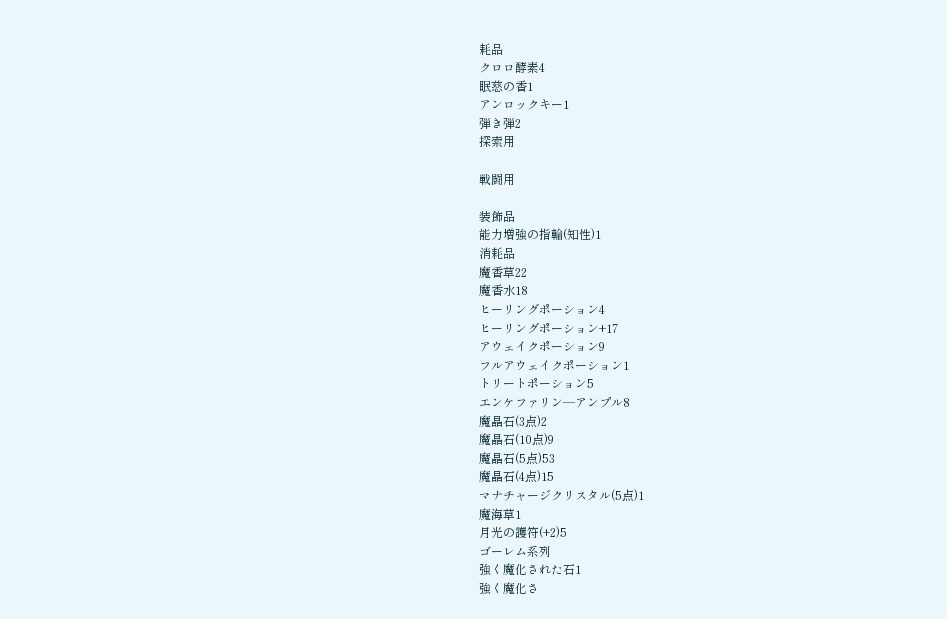耗品
クロロ酵素4
眠慈の香1
アンロックキー1
弾き弾2
探索用

戦闘用

装飾品
能力増強の指輪(知性)1
消耗品
魔香草22
魔香水18
ヒーリングポーション4
ヒーリングポーション+17
アウェイクポーション9
フルアウェイクポーション1
トリートポーション5
エンケファリン―アンプル8
魔晶石(3点)2
魔晶石(10点)9
魔晶石(5点)53
魔晶石(4点)15
マナチャージクリスタル(5点)1
魔海草1
月光の護符(+2)5
ゴーレム系列
強く魔化された石1
強く魔化さ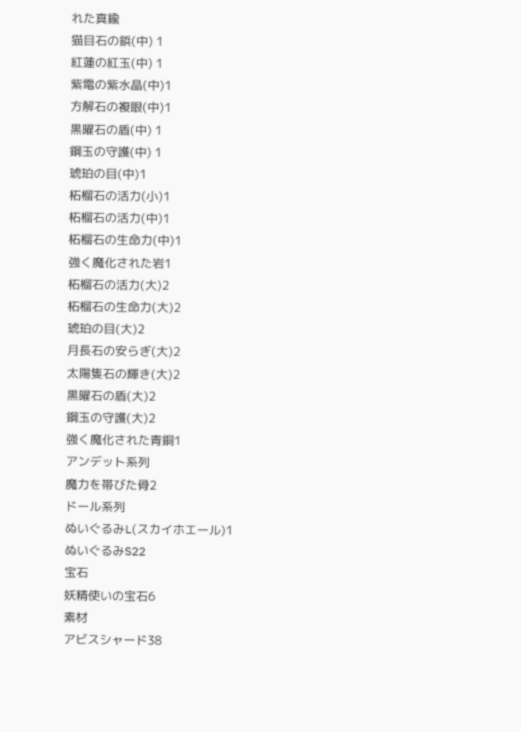れた真鍮
猫目石の鋲(中) 1
紅蓮の紅玉(中) 1
紫電の紫水晶(中)1
方解石の複眼(中)1
黒曜石の盾(中) 1
鋼玉の守護(中) 1
琥珀の目(中)1
柘榴石の活力(小)1
柘榴石の活力(中)1
柘榴石の生命力(中)1
強く魔化された岩1
柘榴石の活力(大)2
柘榴石の生命力(大)2
琥珀の目(大)2
月長石の安らぎ(大)2
太陽隻石の輝き(大)2
黒曜石の盾(大)2
鋼玉の守護(大)2
強く魔化された青銅1
アンデット系列
魔力を帯びた骨2
ドール系列
ぬいぐるみL(スカイホエール)1
ぬいぐるみS22
宝石
妖精使いの宝石6
素材
アビスシャード38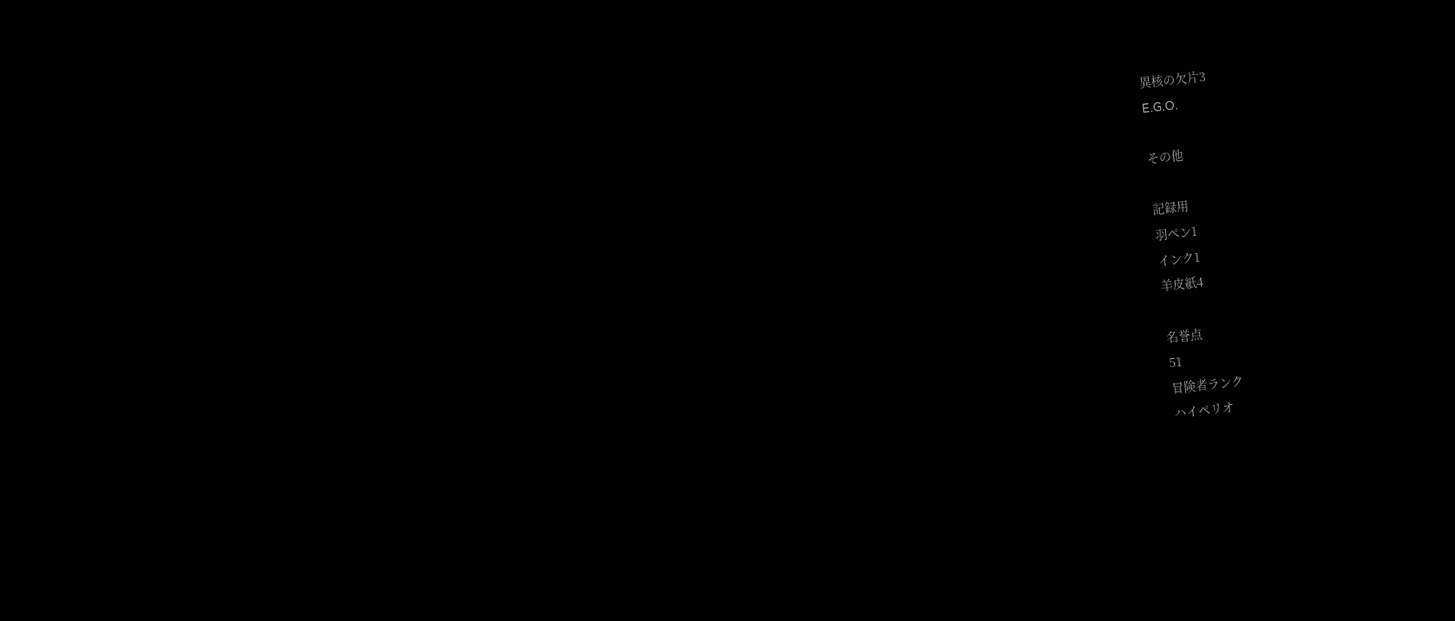異核の欠片3
E.G.O.

その他

記録用
羽ペン1
インク1
羊皮紙4

名誉点
51
冒険者ランク
ハイペリオ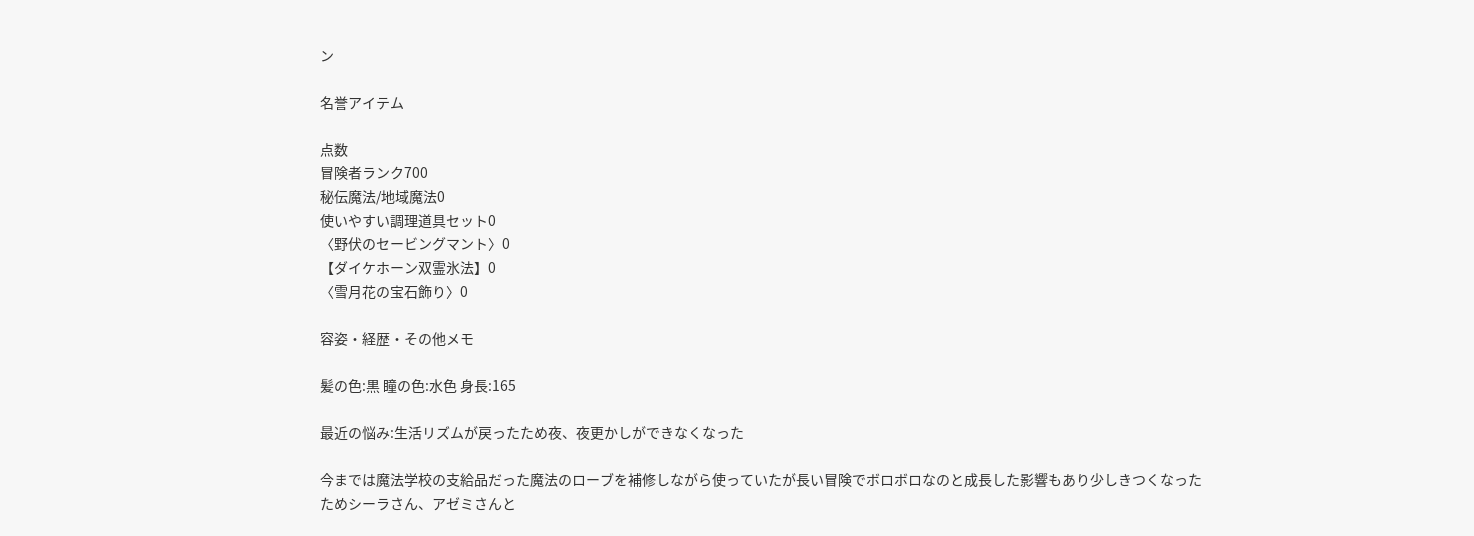ン

名誉アイテム

点数
冒険者ランク700
秘伝魔法/地域魔法0
使いやすい調理道具セット0
〈野伏のセービングマント〉0
【ダイケホーン双霊氷法】0
〈雪月花の宝石飾り〉0

容姿・経歴・その他メモ

髪の色:黒 瞳の色:水色 身長:165

最近の悩み:生活リズムが戻ったため夜、夜更かしができなくなった

今までは魔法学校の支給品だった魔法のローブを補修しながら使っていたが長い冒険でボロボロなのと成長した影響もあり少しきつくなったためシーラさん、アゼミさんと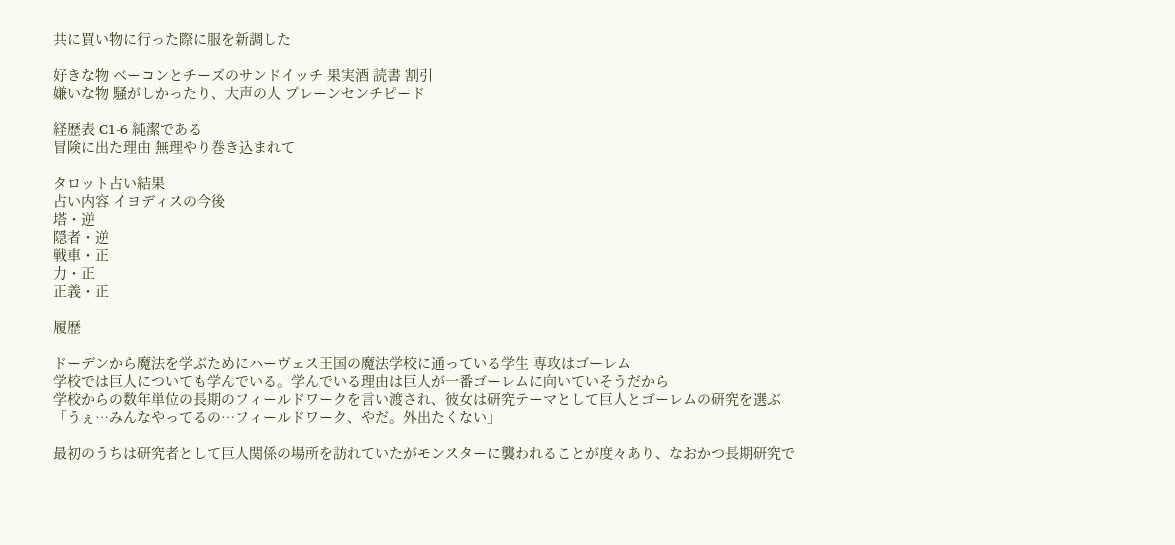共に買い物に行った際に服を新調した

好きな物 ベーコンとチーズのサンドイッチ 果実酒 読書 割引
嫌いな物 騒がしかったり、大声の人 プレーンセンチピード

経歴表 C1-6 純潔である
冒険に出た理由 無理やり巻き込まれて

タロット占い結果
占い内容 イヨディスの今後
塔・逆
隠者・逆
戦車・正
力・正
正義・正

履歴

ドーデンから魔法を学ぶためにハーヴェス王国の魔法学校に通っている学生 専攻はゴーレム
学校では巨人についても学んでいる。学んでいる理由は巨人が一番ゴーレムに向いていそうだから
学校からの数年単位の長期のフィールドワークを言い渡され、彼女は研究テーマとして巨人とゴーレムの研究を選ぶ
「うぇ…みんなやってるの…フィールドワーク、やだ。外出たくない」

最初のうちは研究者として巨人関係の場所を訪れていたがモンスターに襲われることが度々あり、なおかつ長期研究で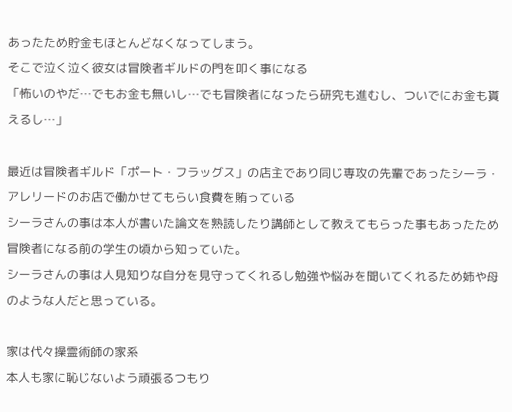あったため貯金もほとんどなくなってしまう。
そこで泣く泣く彼女は冒険者ギルドの門を叩く事になる
「怖いのやだ…でもお金も無いし…でも冒険者になったら研究も進むし、ついでにお金も貰えるし…」

最近は冒険者ギルド「ポート・フラッグス」の店主であり同じ専攻の先輩であったシーラ・アレリードのお店で働かせてもらい食費を賄っている
シーラさんの事は本人が書いた論文を熟読したり講師として教えてもらった事もあったため冒険者になる前の学生の頃から知っていた。
シーラさんの事は人見知りな自分を見守ってくれるし勉強や悩みを聞いてくれるため姉や母のような人だと思っている。

家は代々操霊術師の家系
本人も家に恥じないよう頑張るつもり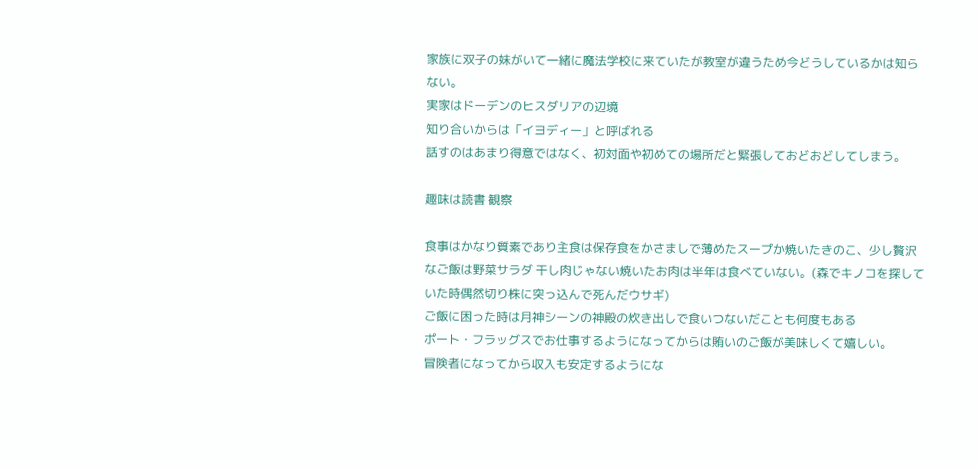家族に双子の妹がいて一緒に魔法学校に来ていたが教室が違うため今どうしているかは知らない。
実家はドーデンのヒスダリアの辺境
知り合いからは「イヨディー」と呼ばれる
話すのはあまり得意ではなく、初対面や初めての場所だと緊張しておどおどしてしまう。

趣味は読書 観察

食事はかなり質素であり主食は保存食をかさましで薄めたスープか焼いたきのこ、少し贅沢なご飯は野菜サラダ 干し肉じゃない焼いたお肉は半年は食べていない。(森でキノコを探していた時偶然切り株に突っ込んで死んだウサギ)
ご飯に困った時は月神シーンの神殿の炊き出しで食いつないだことも何度もある
ポート・フラッグスでお仕事するようになってからは賄いのご飯が美味しくて嬉しい。
冒険者になってから収入も安定するようにな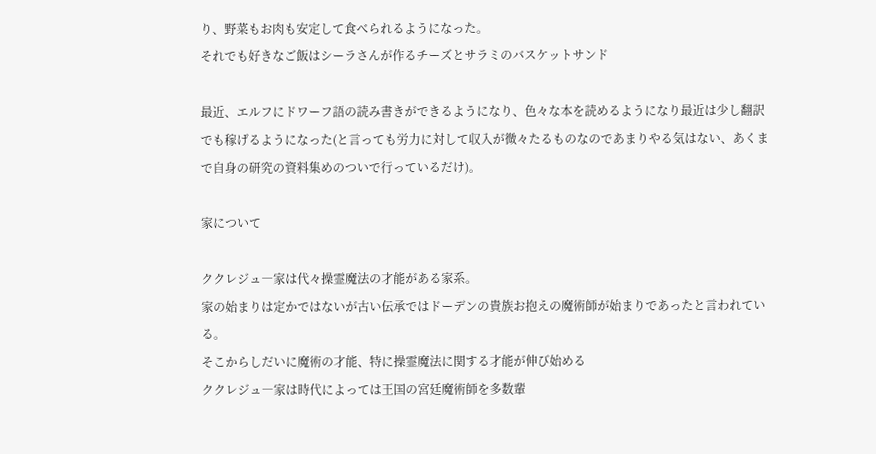り、野菜もお肉も安定して食べられるようになった。
それでも好きなご飯はシーラさんが作るチーズとサラミのバスケットサンド

最近、エルフにドワーフ語の読み書きができるようになり、色々な本を読めるようになり最近は少し翻訳でも稼げるようになった(と言っても労力に対して収入が微々たるものなのであまりやる気はない、あくまで自身の研究の資料集めのついで行っているだけ)。

家について

ククレジュ―家は代々操霊魔法の才能がある家系。
家の始まりは定かではないが古い伝承ではドーデンの貴族お抱えの魔術師が始まりであったと言われている。
そこからしだいに魔術の才能、特に操霊魔法に関する才能が伸び始める
ククレジュ―家は時代によっては王国の宮廷魔術師を多数輩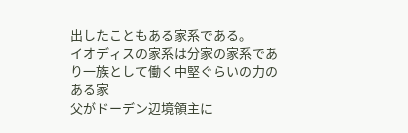出したこともある家系である。
イオディスの家系は分家の家系であり一族として働く中堅ぐらいの力のある家
父がドーデン辺境領主に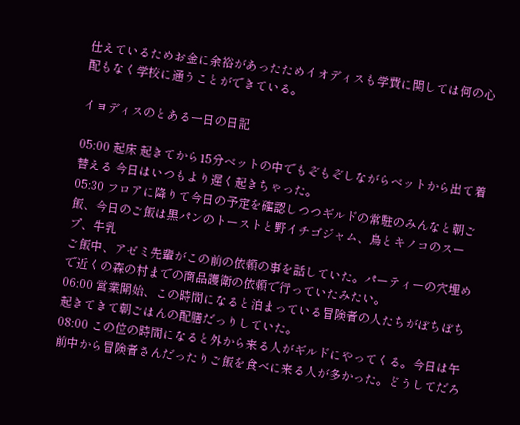仕えているためお金に余裕があったためイオディスも学費に関しては何の心配もなく学校に通うことができている。

イヨディスのとある一日の日記

05:00 起床 起きてから15分ベットの中でもぞもぞしながらベットから出て着替える 今日はいつもより遅く起きちゃった。
05:30 フロアに降りて今日の予定を確認しつつギルドの常駐のみんなと朝ご飯、今日のご飯は黒パンのトーストと野イチゴジャム、鳥とキノコのスープ、牛乳
ご飯中、アゼミ先輩がこの前の依頼の事を話していた。パーティーの穴埋めで近くの森の村までの商品護衛の依頼で行っていたみたい。
06:00 営業開始、この時間になると泊まっている冒険者の人たちがぼちぼち起きてきて朝ごはんの配膳だっりしていた。
08:00 この位の時間になると外から来る人がギルドにやってくる。今日は午前中から冒険者さんだったりご飯を食べに来る人が多かった。どうしてだろ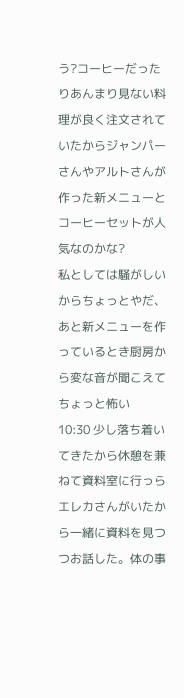う?コーヒーだったりあんまり見ない料理が良く注文されていたからジャンパーさんやアルトさんが作った新メニューとコーヒーセットが人気なのかな?
私としては騒がしいからちょっとやだ、あと新メニューを作っているとき厨房から変な音が聞こえてちょっと怖い
10:30 少し落ち着いてきたから休憩を兼ねて資料室に行っらエレカさんがいたから一緒に資料を見つつお話した。体の事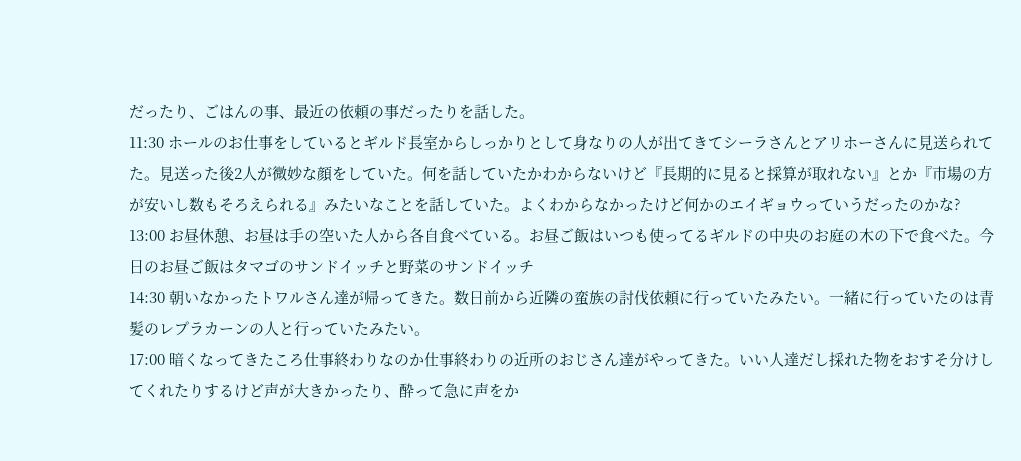だったり、ごはんの事、最近の依頼の事だったりを話した。
11:30 ホールのお仕事をしているとギルド長室からしっかりとして身なりの人が出てきてシーラさんとアリホーさんに見送られてた。見送った後2人が微妙な顔をしていた。何を話していたかわからないけど『長期的に見ると採算が取れない』とか『市場の方が安いし数もそろえられる』みたいなことを話していた。よくわからなかったけど何かのエイギョウっていうだったのかな?
13:00 お昼休憩、お昼は手の空いた人から各自食べている。お昼ご飯はいつも使ってるギルドの中央のお庭の木の下で食べた。今日のお昼ご飯はタマゴのサンドイッチと野菜のサンドイッチ
14:30 朝いなかったトワルさん達が帰ってきた。数日前から近隣の蛮族の討伐依頼に行っていたみたい。一緒に行っていたのは青髪のレプラカーンの人と行っていたみたい。
17:00 暗くなってきたころ仕事終わりなのか仕事終わりの近所のおじさん達がやってきた。いい人達だし採れた物をおすそ分けしてくれたりするけど声が大きかったり、酔って急に声をか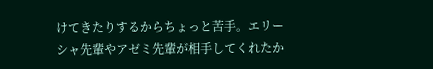けてきたりするからちょっと苦手。エリーシャ先輩やアゼミ先輩が相手してくれたか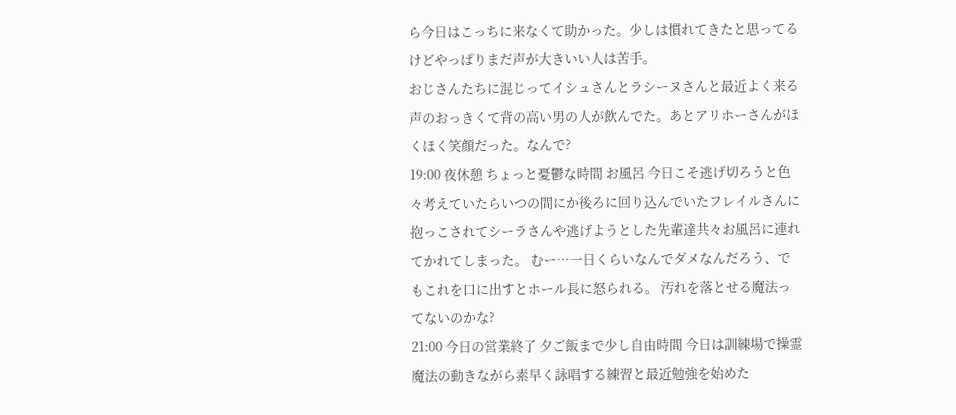ら今日はこっちに来なくて助かった。少しは慣れてきたと思ってるけどやっぱりまだ声が大きいい人は苦手。
おじさんたちに混じってイシュさんとラシーヌさんと最近よく来る声のおっきくて背の高い男の人が飲んでた。あとアリホーさんがほくほく笑顔だった。なんで?
19:00 夜休憩 ちょっと憂鬱な時間 お風呂 今日こそ逃げ切ろうと色々考えていたらいつの間にか後ろに回り込んでいたフレイルさんに抱っこされてシーラさんや逃げようとした先輩達共々お風呂に連れてかれてしまった。 むー…一日くらいなんでダメなんだろう、でもこれを口に出すとホール長に怒られる。 汚れを落とせる魔法ってないのかな?
21:00 今日の営業終了 夕ご飯まで少し自由時間 今日は訓練場で操霊魔法の動きながら素早く詠唱する練習と最近勉強を始めた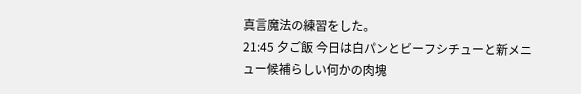真言魔法の練習をした。
21:45 夕ご飯 今日は白パンとビーフシチューと新メニュー候補らしい何かの肉塊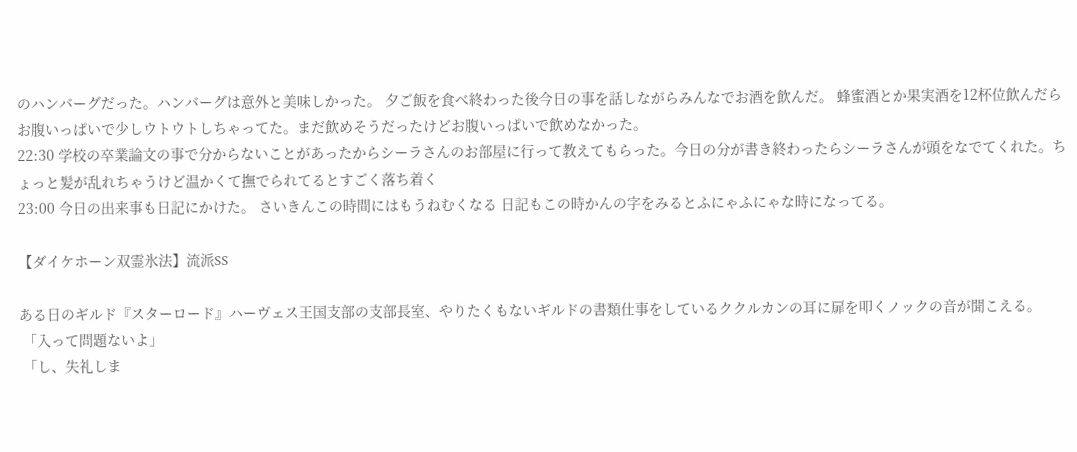のハンバーグだった。ハンバーグは意外と美味しかった。 夕ご飯を食べ終わった後今日の事を話しながらみんなでお酒を飲んだ。 蜂蜜酒とか果実酒を12杯位飲んだらお腹いっぱいで少しウトウトしちゃってた。まだ飲めそうだったけどお腹いっぱいで飲めなかった。
22:30 学校の卒業論文の事で分からないことがあったからシーラさんのお部屋に行って教えてもらった。今日の分が書き終わったらシーラさんが頭をなでてくれた。ちょっと髪が乱れちゃうけど温かくて撫でられてるとすごく落ち着く
23:00 今日の出来事も日記にかけた。 さいきんこの時間にはもうねむくなる 日記もこの時かんの字をみるとふにゃふにゃな時になってる。

【ダイケホーン双霊氷法】流派SS

ある日のギルド『スターロード』ハーヴェス王国支部の支部長室、やりたくもないギルドの書類仕事をしているククルカンの耳に扉を叩くノックの音が聞こえる。
 「入って問題ないよ」
 「し、失礼しま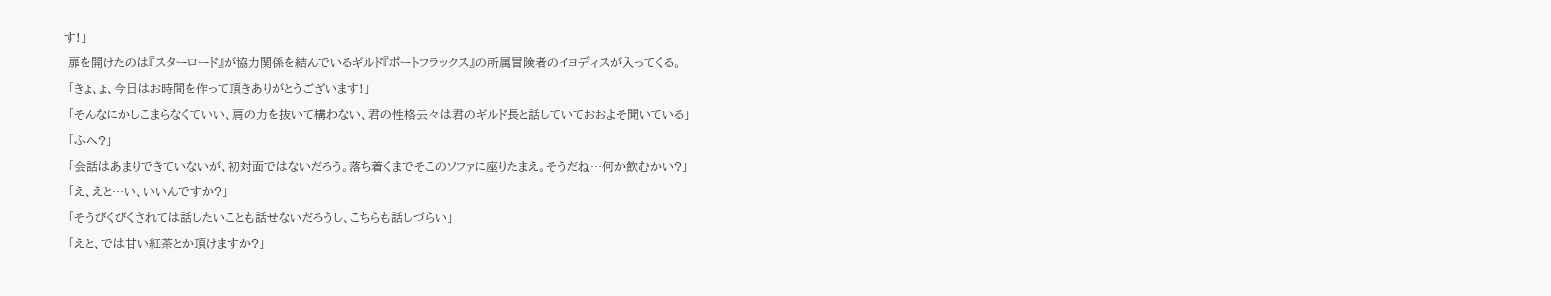す!」
 扉を開けたのは『スターロード』が協力関係を結んでいるギルド『ポートフラックス』の所属冒険者のイヨディスが入ってくる。
 「きょ、ょ、今日はお時間を作って頂きありがとうございます!」
 「そんなにかしこまらなくていい、肩の力を抜いて構わない、君の性格云々は君のギルド長と話していておおよそ聞いている」
 「ふへ?」
 「会話はあまりできていないが、初対面ではないだろう。落ち着くまでそこのソファに座りたまえ。そうだね…何か飲むかい?」
 「え、えと…い、いいんですか?」
 「そうびくびくされては話したいことも話せないだろうし、こちらも話しづらい」
 「えと、では甘い紅茶とか頂けますか?」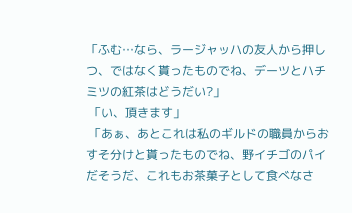「ふむ…なら、ラージャッハの友人から押しつ、ではなく貰ったものでね、デーツとハチミツの紅茶はどうだい?」
 「い、頂きます」
 「あぁ、あとこれは私のギルドの職員からおすそ分けと貰ったものでね、野イチゴのパイだそうだ、これもお茶菓子として食べなさ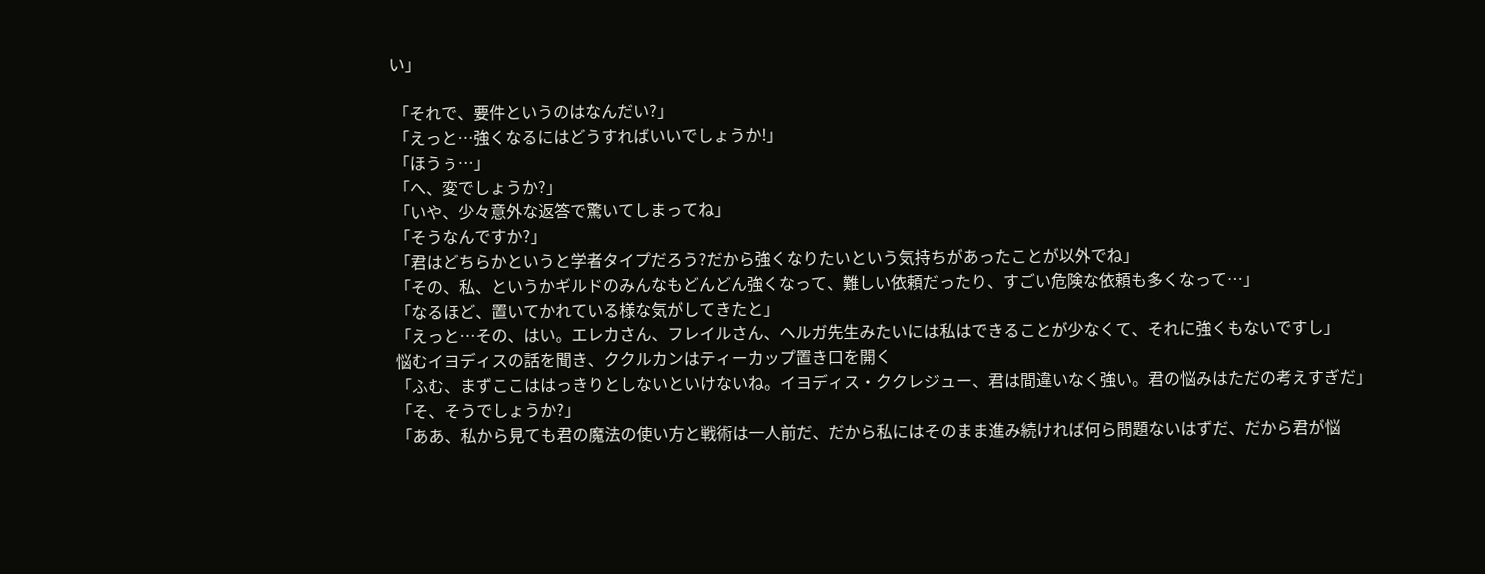い」

 「それで、要件というのはなんだい?」
 「えっと…強くなるにはどうすればいいでしょうか!」
 「ほうぅ…」
 「へ、変でしょうか?」
 「いや、少々意外な返答で驚いてしまってね」
 「そうなんですか?」
 「君はどちらかというと学者タイプだろう?だから強くなりたいという気持ちがあったことが以外でね」
 「その、私、というかギルドのみんなもどんどん強くなって、難しい依頼だったり、すごい危険な依頼も多くなって…」
 「なるほど、置いてかれている様な気がしてきたと」
 「えっと…その、はい。エレカさん、フレイルさん、ヘルガ先生みたいには私はできることが少なくて、それに強くもないですし」
 悩むイヨディスの話を聞き、ククルカンはティーカップ置き口を開く
 「ふむ、まずここははっきりとしないといけないね。イヨディス・ククレジュー、君は間違いなく強い。君の悩みはただの考えすぎだ」
 「そ、そうでしょうか?」
 「ああ、私から見ても君の魔法の使い方と戦術は一人前だ、だから私にはそのまま進み続ければ何ら問題ないはずだ、だから君が悩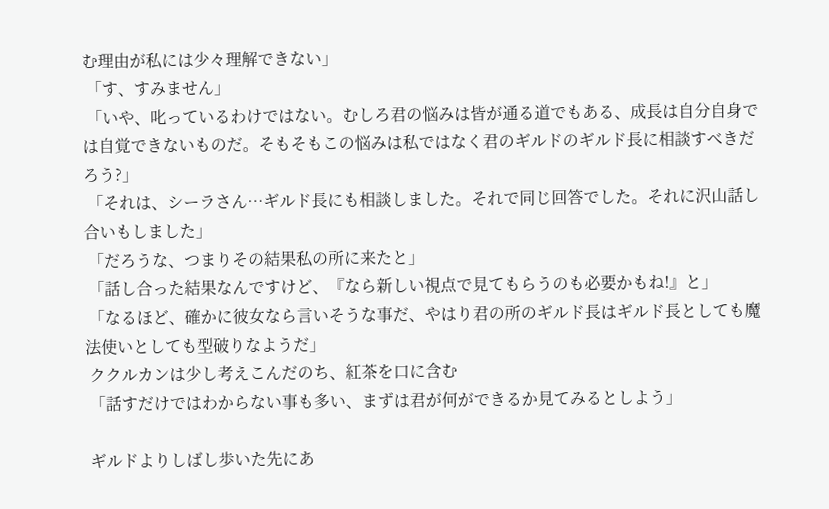む理由が私には少々理解できない」
 「す、すみません」
 「いや、叱っているわけではない。むしろ君の悩みは皆が通る道でもある、成長は自分自身では自覚できないものだ。そもそもこの悩みは私ではなく君のギルドのギルド長に相談すべきだろう?」
 「それは、シーラさん…ギルド長にも相談しました。それで同じ回答でした。それに沢山話し合いもしました」
 「だろうな、つまりその結果私の所に来たと」
 「話し合った結果なんですけど、『なら新しい視点で見てもらうのも必要かもね!』と」
 「なるほど、確かに彼女なら言いそうな事だ、やはり君の所のギルド長はギルド長としても魔法使いとしても型破りなようだ」
 ククルカンは少し考えこんだのち、紅茶を口に含む
 「話すだけではわからない事も多い、まずは君が何ができるか見てみるとしよう」

 ギルドよりしばし歩いた先にあ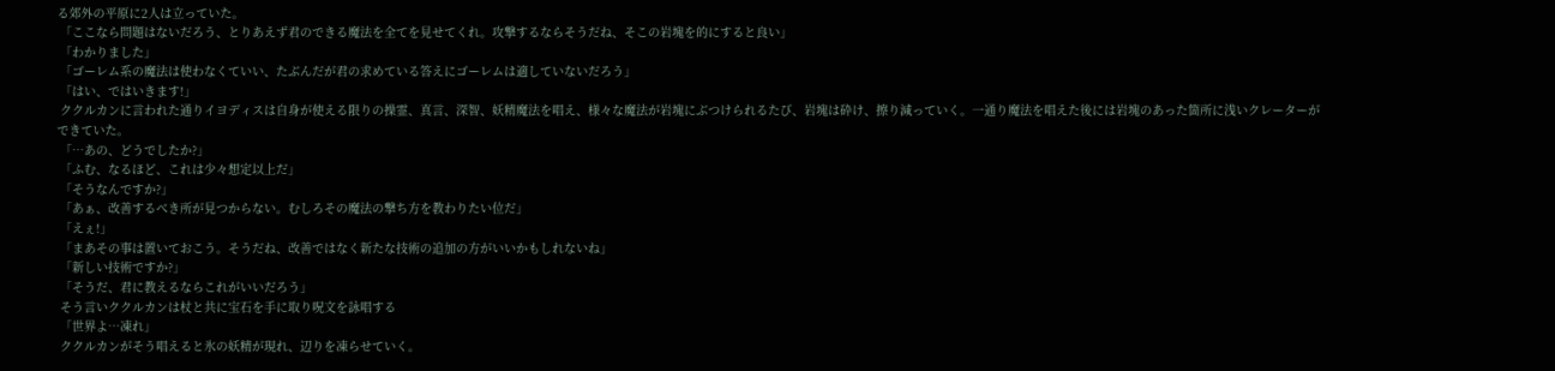る郊外の平原に2人は立っていた。
 「ここなら問題はないだろう、とりあえず君のできる魔法を全てを見せてくれ。攻撃するならそうだね、そこの岩塊を的にすると良い」
 「わかりました」
 「ゴーレム系の魔法は使わなくていい、たぶんだが君の求めている答えにゴーレムは適していないだろう」
 「はい、ではいきます!」
 ククルカンに言われた通りイヨディスは自身が使える限りの操霊、真言、深智、妖精魔法を唱え、様々な魔法が岩塊にぶつけられるたび、岩塊は砕け、擦り減っていく。一通り魔法を唱えた後には岩塊のあった箇所に浅いクレーターができていた。
 「…あの、どうでしたか?」
 「ふむ、なるほど、これは少々想定以上だ」
 「そうなんですか?」
 「あぁ、改善するべき所が見つからない。むしろその魔法の撃ち方を教わりたい位だ」
 「えぇ!」
 「まあその事は置いておこう。そうだね、改善ではなく新たな技術の追加の方がいいかもしれないね」
 「新しい技術ですか?」
 「そうだ、君に教えるならこれがいいだろう」
 そう言いククルカンは杖と共に宝石を手に取り呪文を詠唱する
 「世界よ…凍れ」
 ククルカンがそう唱えると氷の妖精が現れ、辺りを凍らせていく。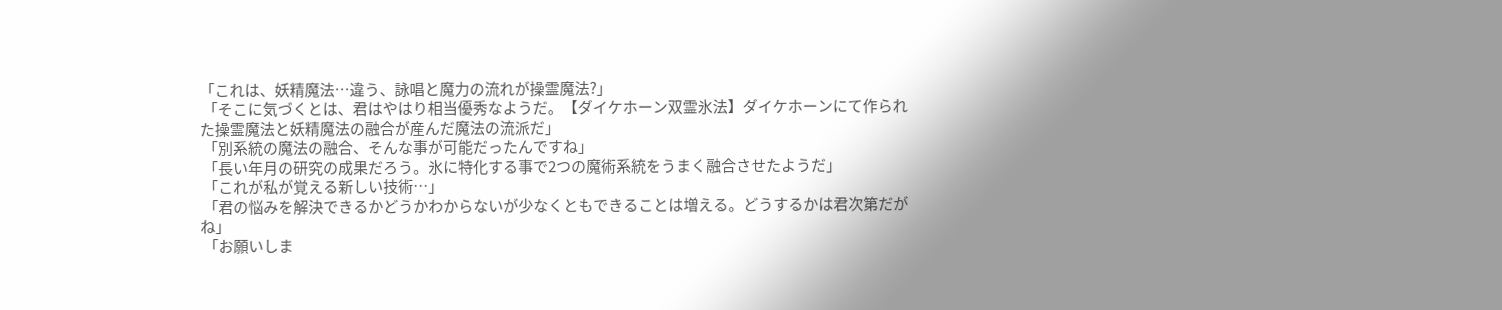「これは、妖精魔法…違う、詠唱と魔力の流れが操霊魔法?」
 「そこに気づくとは、君はやはり相当優秀なようだ。【ダイケホーン双霊氷法】ダイケホーンにて作られた操霊魔法と妖精魔法の融合が産んだ魔法の流派だ」
 「別系統の魔法の融合、そんな事が可能だったんですね」
 「長い年月の研究の成果だろう。氷に特化する事で2つの魔術系統をうまく融合させたようだ」
 「これが私が覚える新しい技術…」
 「君の悩みを解決できるかどうかわからないが少なくともできることは増える。どうするかは君次第だがね」
 「お願いしま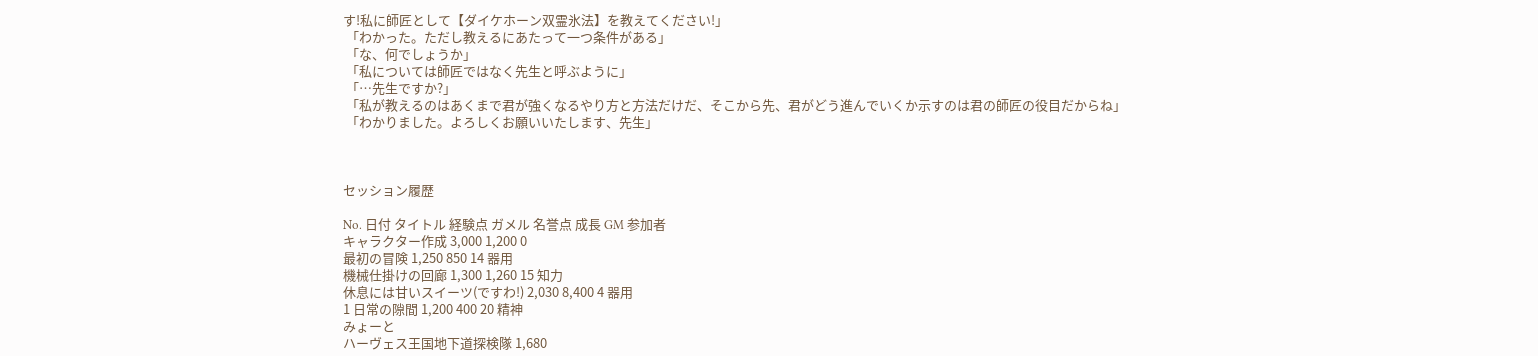す!私に師匠として【ダイケホーン双霊氷法】を教えてください!」
 「わかった。ただし教えるにあたって一つ条件がある」
 「な、何でしょうか」
 「私については師匠ではなく先生と呼ぶように」
 「…先生ですか?」
 「私が教えるのはあくまで君が強くなるやり方と方法だけだ、そこから先、君がどう進んでいくか示すのは君の師匠の役目だからね」
 「わかりました。よろしくお願いいたします、先生」



セッション履歴

No. 日付 タイトル 経験点 ガメル 名誉点 成長 GM 参加者
キャラクター作成 3,000 1,200 0
最初の冒険 1,250 850 14 器用
機械仕掛けの回廊 1,300 1,260 15 知力
休息には甘いスイーツ(ですわ!) 2,030 8,400 4 器用
1 日常の隙間 1,200 400 20 精神
みょーと
ハーヴェス王国地下道探検隊 1,680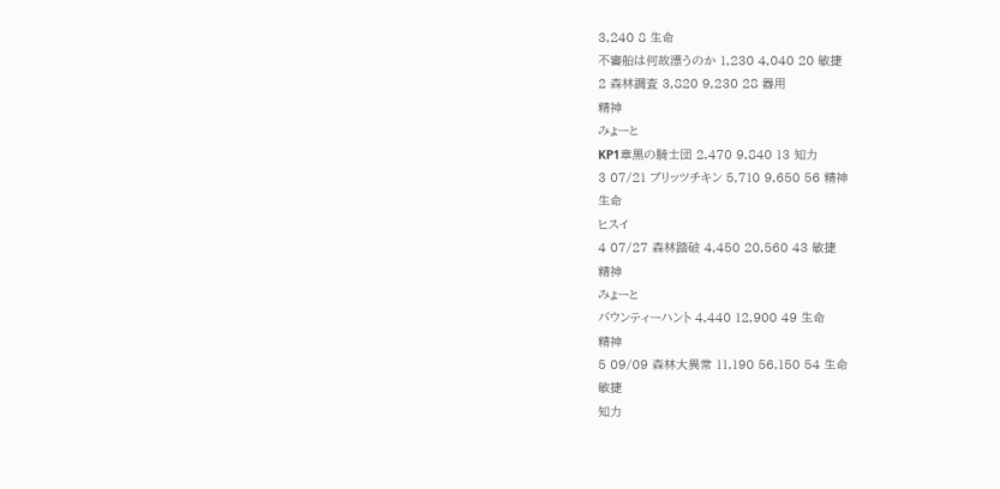3,240 8 生命
不審船は何故漂うのか 1,230 4,040 20 敏捷
2 森林調査 3,820 9,230 28 器用
精神
みょーと
KP1章黒の騎士団 2,470 9,840 13 知力
3 07/21 ブリッツチキン 5,710 9,650 56 精神
生命
ヒスイ
4 07/27 森林踏破 4,450 20,560 43 敏捷
精神
みょーと
バウンティーハント 4,440 12,900 49 生命
精神
5 09/09 森林大異常 11,190 56,150 54 生命
敏捷
知力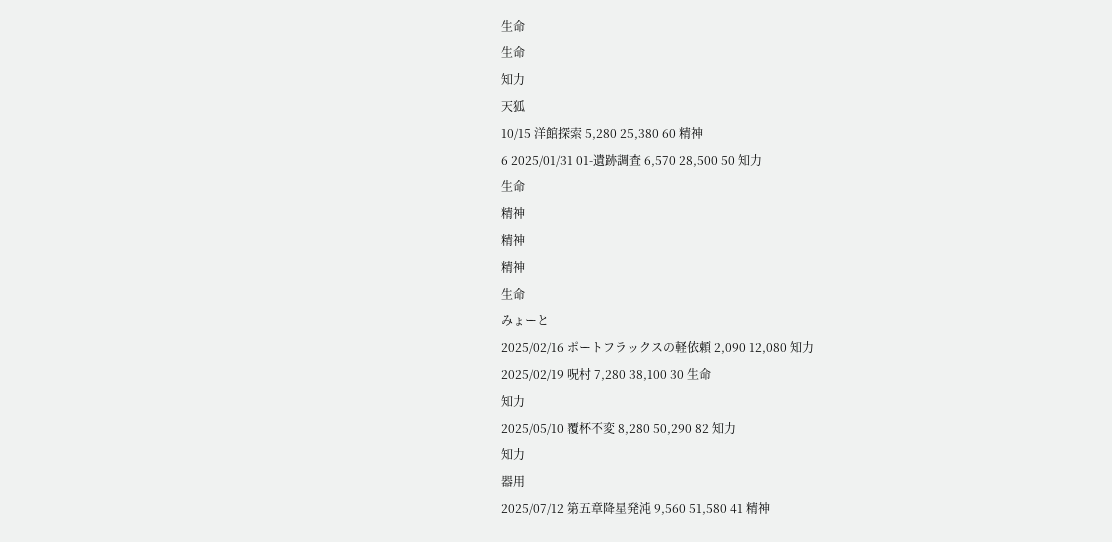生命
生命
知力
天狐
10/15 洋館探索 5,280 25,380 60 精神
6 2025/01/31 01-遺跡調査 6,570 28,500 50 知力
生命
精神
精神
精神
生命
みょーと
2025/02/16 ポートフラックスの軽依頼 2,090 12,080 知力
2025/02/19 呪村 7,280 38,100 30 生命
知力
2025/05/10 覆杯不変 8,280 50,290 82 知力
知力
器用
2025/07/12 第五章降星発沌 9,560 51,580 41 精神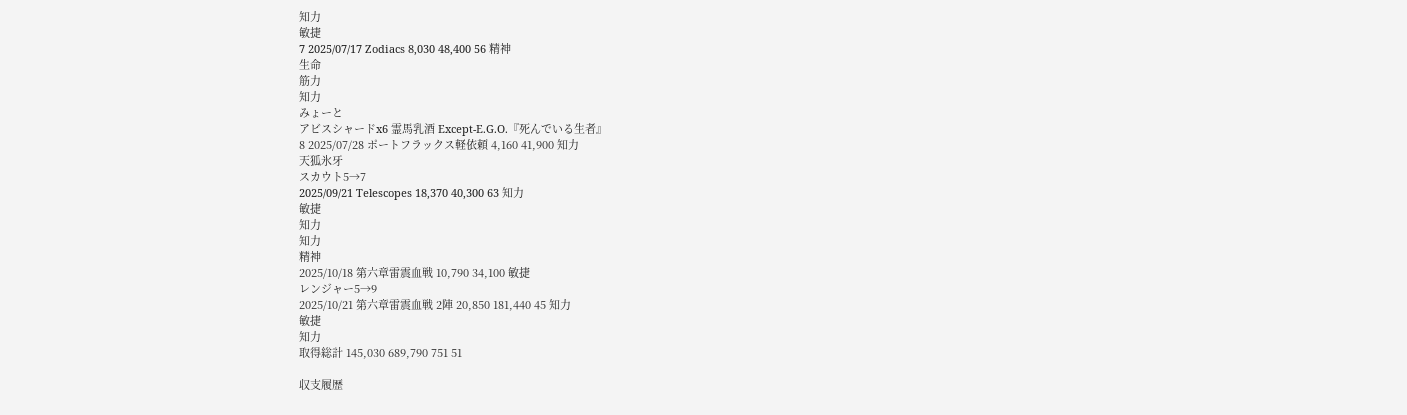知力
敏捷
7 2025/07/17 Zodiacs 8,030 48,400 56 精神
生命
筋力
知力
みょーと
アビスシャードx6 霊馬乳酒 Except-E.G.O.『死んでいる生者』
8 2025/07/28 ポートフラックス軽依頼 4,160 41,900 知力
天狐氷牙
スカウト5→7
2025/09/21 Telescopes 18,370 40,300 63 知力
敏捷
知力
知力
精神
2025/10/18 第六章雷震血戦 10,790 34,100 敏捷
レンジャー5→9
2025/10/21 第六章雷震血戦 2陣 20,850 181,440 45 知力
敏捷
知力
取得総計 145,030 689,790 751 51

収支履歴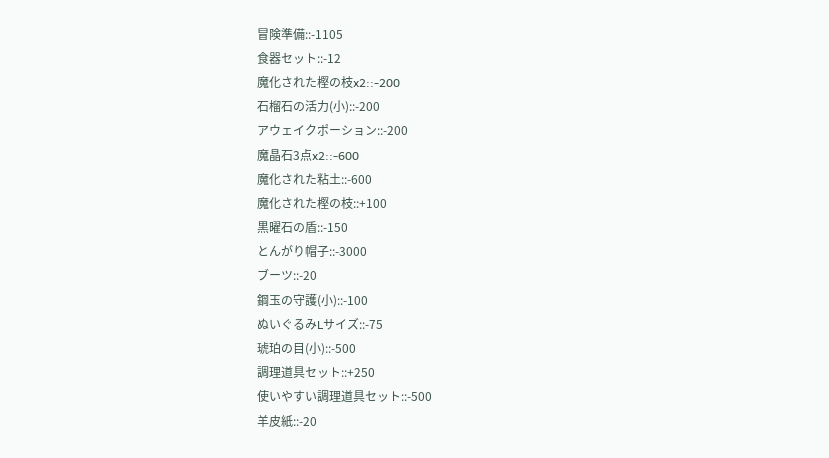冒険準備::-1105
食器セット::-12
魔化された樫の枝x2::-200
石榴石の活力(小)::-200
アウェイクポーション::-200
魔晶石3点x2::-600
魔化された粘土::-600
魔化された樫の枝::+100
黒曜石の盾::-150
とんがり帽子::-3000
ブーツ::-20
鋼玉の守護(小)::-100
ぬいぐるみLサイズ::-75
琥珀の目(小)::-500
調理道具セット::+250
使いやすい調理道具セット::-500
羊皮紙::-20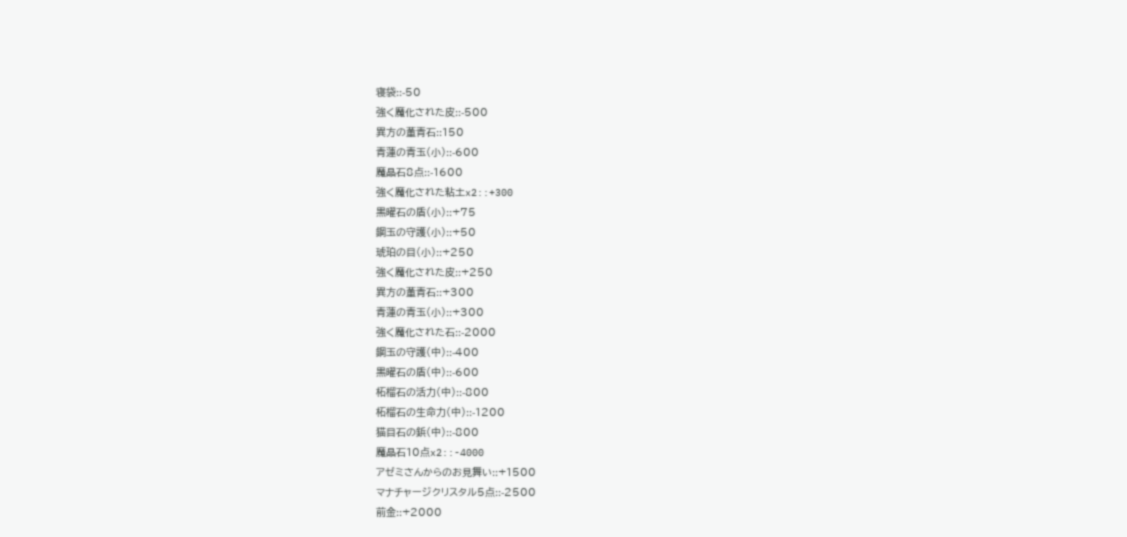寝袋::-50
強く魔化された皮::-500
異方の董青石::150
青蓮の青玉(小)::-600
魔晶石8点::-1600
強く魔化された粘土x2::+300
黒曜石の盾(小)::+75
鋼玉の守護(小)::+50
琥珀の目(小)::+250
強く魔化された皮::+250
異方の董青石::+300
青蓮の青玉(小)::+300
強く魔化された石::-2000
鋼玉の守護(中)::-400
黒曜石の盾(中)::-600
柘榴石の活力(中)::-800
柘榴石の生命力(中)::-1200
猫目石の鋲(中)::-800
魔晶石10点x2::-4000
アゼミさんからのお見舞い::+1500
マナチャージクリスタル5点::-2500
前金::+2000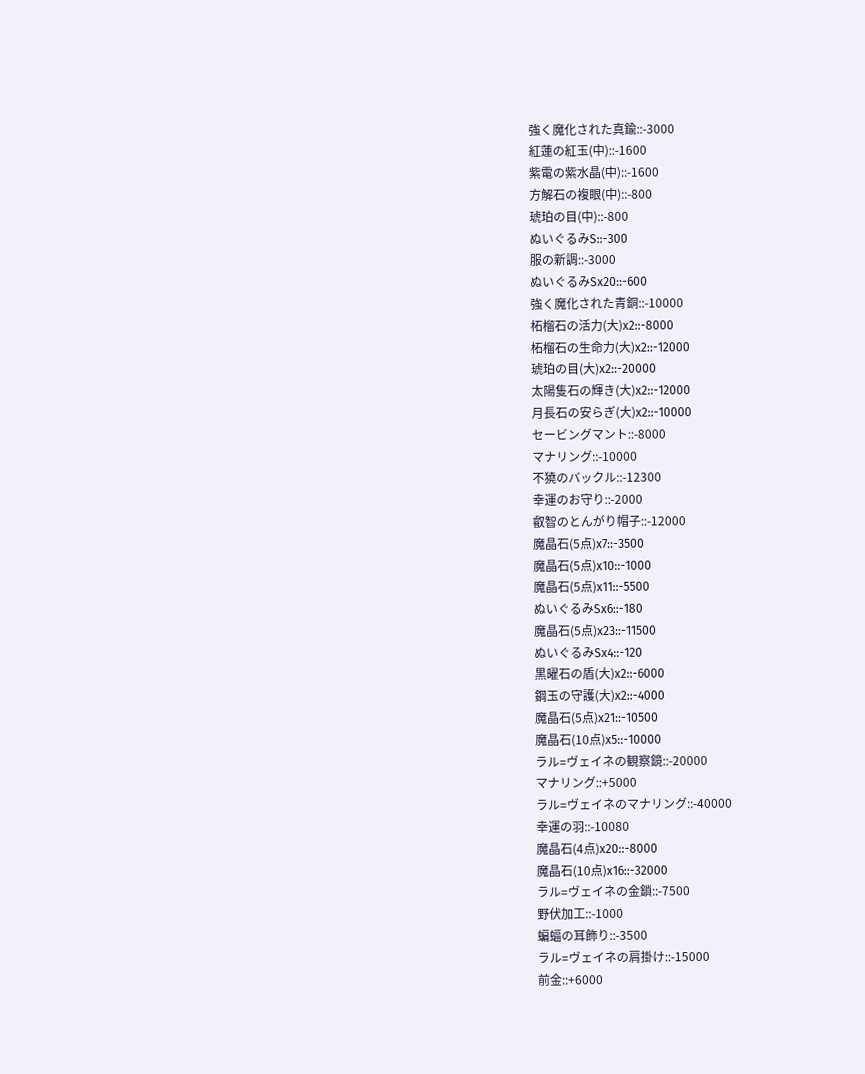強く魔化された真鍮::-3000
紅蓮の紅玉(中)::-1600
紫電の紫水晶(中)::-1600
方解石の複眼(中)::-800
琥珀の目(中)::-800
ぬいぐるみS::-300
服の新調::-3000
ぬいぐるみSx20::-600
強く魔化された青銅::-10000
柘榴石の活力(大)x2::-8000
柘榴石の生命力(大)x2::-12000
琥珀の目(大)x2::-20000
太陽隻石の輝き(大)x2::-12000
月長石の安らぎ(大)x2::-10000
セービングマント::-8000
マナリング::-10000
不獟のバックル::-12300
幸運のお守り::-2000
叡智のとんがり帽子::-12000
魔晶石(5点)x7::-3500
魔晶石(5点)x10::-1000
魔晶石(5点)x11::-5500
ぬいぐるみSx6::-180
魔晶石(5点)x23::-11500
ぬいぐるみSx4::-120
黒曜石の盾(大)x2::-6000
鋼玉の守護(大)x2::-4000
魔晶石(5点)x21::-10500
魔晶石(10点)x5::-10000
ラル=ヴェイネの観察鏡::-20000
マナリング::+5000
ラル=ヴェイネのマナリング::-40000
幸運の羽::-10080
魔晶石(4点)x20::-8000
魔晶石(10点)x16::-32000
ラル=ヴェイネの金鎖::-7500
野伏加工::-1000
蝙蝠の耳飾り::-3500
ラル=ヴェイネの肩掛け::-15000
前金::+6000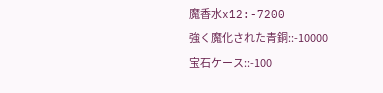魔香水x12:-7200
強く魔化された青銅::-10000
宝石ケース::-100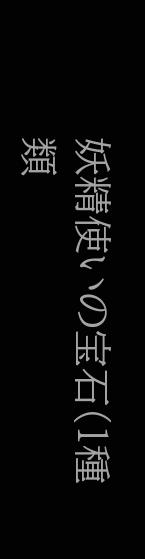妖精使いの宝石(1種類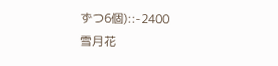ずつ6個)::-2400
雪月花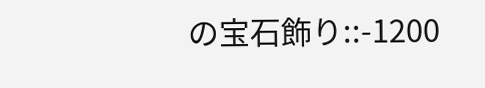の宝石飾り::-1200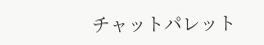チャットパレット